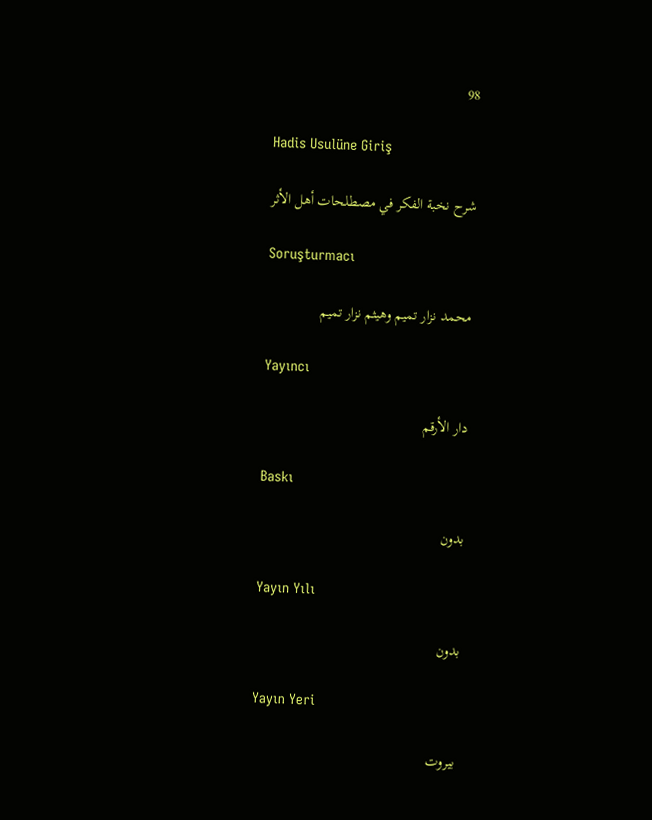98

Hadis Usulüne Giriş

شرح نخبة الفكر في مصطلحات أهل الأثر

Soruşturmacı

محمد نزار تميم وهيثم نزار تميم

Yayıncı

دار الأرقم

Baskı

بدون

Yayın Yılı

بدون

Yayın Yeri

بيروت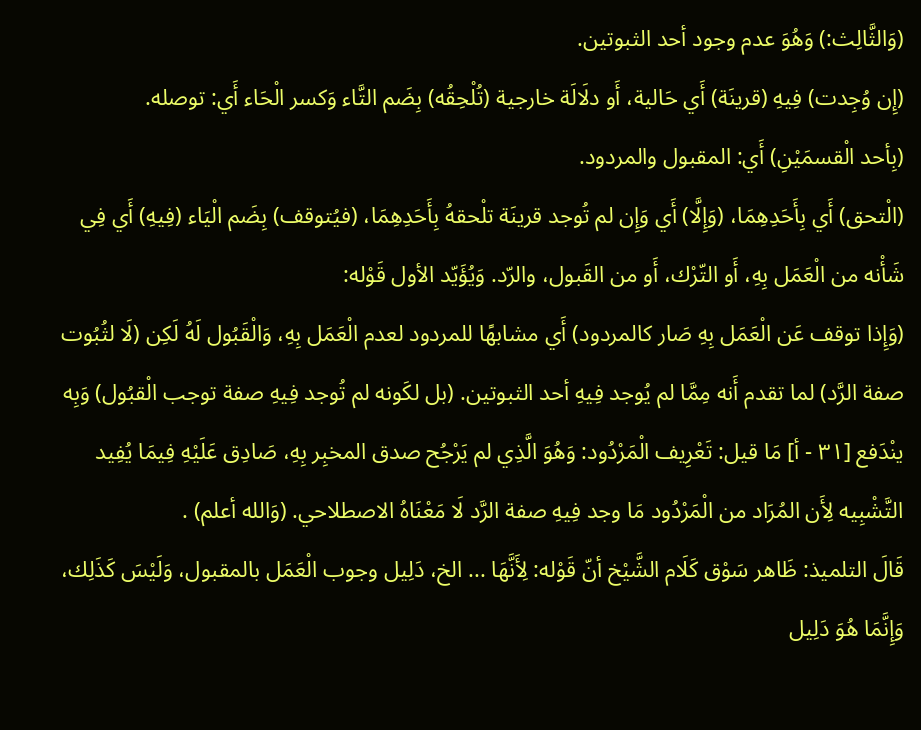(وَالثَّالِث:) وَهُوَ عدم وجود أحد الثبوتين.
(إِن وُجِدت) فِيهِ (قرينَة) أَي حَالية، أَو دلَالَة خارجية (تُلْحِقُه) بِضَم التَّاء وَكسر الْحَاء أَي: توصله.
(بِأحد الْقسمَيْنِ) أَي: المقبول والمردود.
(الْتحق) أَي بِأَحَدِهِمَا، (وَإِلَّا) أَي وَإِن لم تُوجد قرينَة تلْحقهُ بِأَحَدِهِمَا، (فيُتوقف) بِضَم الْيَاء (فِيهِ) أَي فِي شَأْنه من الْعَمَل بِهِ، أَو التّرْك، أَو من القَبول، والرّد. وَيُؤَيّد الأول قَوْله:
(وَإِذا توقف عَن الْعَمَل بِهِ صَار كالمردود) أَي مشابهًا للمردود لعدم الْعَمَل بِهِ، وَالْقَبُول لَهُ لَكِن (لَا لثُبُوت صفة الرَّد) لما تقدم أَنه مِمَّا لم يُوجد فِيهِ أحد الثبوتين. (بل لكَونه لم تُوجد فِيهِ صفة توجب الْقبُول) وَبِه ينْدَفع [٣١ - أ] مَا قيل: تَعْرِيف الْمَرْدُود: وَهُوَ الَّذِي لم يَرْجُح صدق المخبِر بِهِ، صَادِق عَلَيْهِ فِيمَا يُفِيد التَّشْبِيه لِأَن المُرَاد من الْمَرْدُود مَا وجد فِيهِ صفة الرَّد لَا مَعْنَاهُ الاصطلاحي. (وَالله أعلم) .
قَالَ التلميذ: ظَاهر سَوْق كَلَام الشَّيْخ أنّ قَوْله: لِأَنَّهَا ... الخ، دَلِيل وجوب الْعَمَل بالمقبول، وَلَيْسَ كَذَلِك، وَإِنَّمَا هُوَ دَلِيل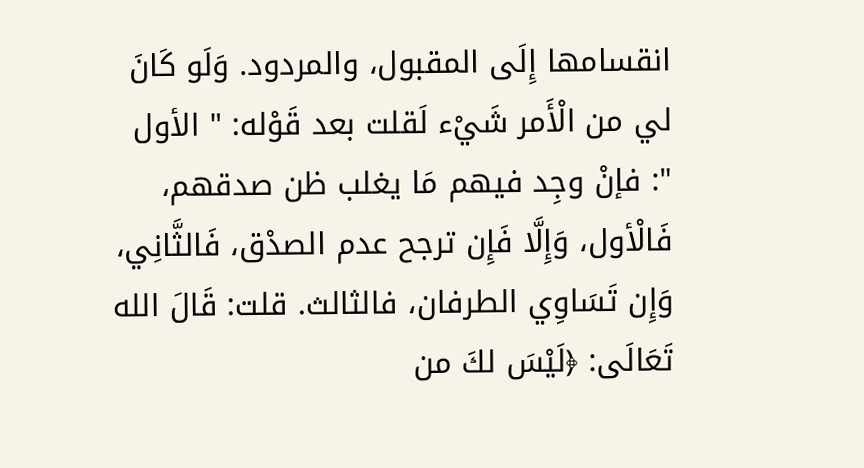انقسامها إِلَى المقبول، والمردود. وَلَو كَانَ لي من الْأَمر شَيْء لَقلت بعد قَوْله: " الأول ": فإنْ وجِد فيهم مَا يغلب ظن صدقهم، فَالْأول، وَإِلَّا فَإِن ترجح عدم الصدْق، فَالثَّانِي، وَإِن تَسَاوِي الطرفان، فالثالث. قلت: قَالَ الله تَعَالَى: ﴿لَيْسَ لكَ من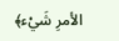الأمرِ شَيْء﴾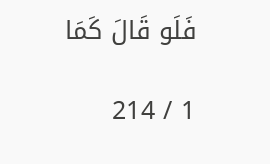فَلَو قَالَ كَمَا

1 / 214